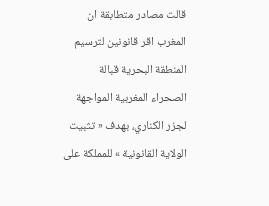قالت مصادر متطابقة ان المغرب اقر قانونين لترسيم المنطقة البحرية قبالة الصحراء المغربية المواجهة لجزر الكناري، بهدف « تثبيت الولاية القانونية » للمملكة على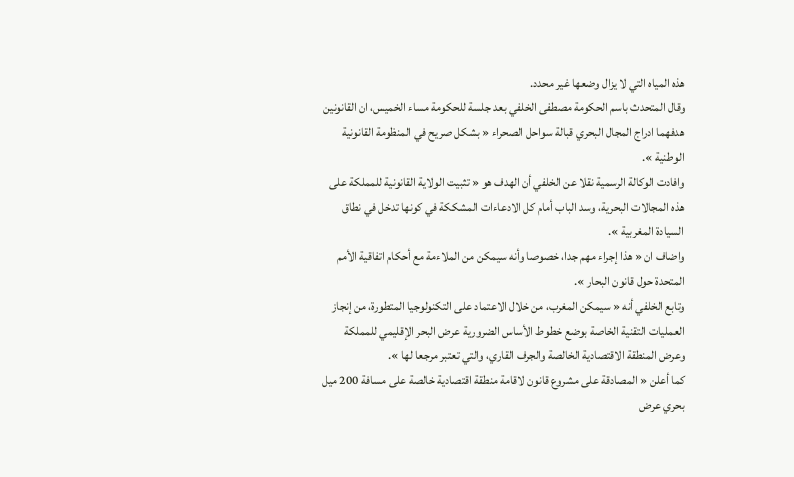هذه المياه التي لا يزال وضعها غير محدد.
وقال المتحدث باسم الحكومة مصطفى الخلفي بعد جلسة للحكومة مساء الخميس، ان القانونين هدفهما ادراج المجال البحري قبالة سواحل الصحراء « بشكل صريح في المنظومة القانونية الوطنية ».
وافادت الوكالة الرسمية نقلا عن الخلفي أن الهدف هو « تثبيت الولاية القانونية للمملكة على هذه المجالات البحرية، وسد الباب أمام كل الادعاءات المشككة في كونها تدخل في نطاق السيادة المغربية ».
واضاف ان « هذا إجراء مهم جدا، خصوصا وأنه سيمكن من الملاءمة مع أحكام اتفاقية الأمم المتحدة حول قانون البحار ».
وتابع الخلفي أنه « سيمكن المغرب، من خلال الاعتماد على التكنولوجيا المتطورة، من إنجاز العمليات التقنية الخاصة بوضع خطوط الأساس الضرورية عرض البحر الإقليمي للمملكة وعرض المنطقة الاقتصادية الخالصة والجرف القاري، والتي تعتبر مرجعا لها ».
كما أعلن « المصادقة على مشروع قانون لاقامة منطقة اقتصادية خالصة على مسافة 200 ميل بحري عرض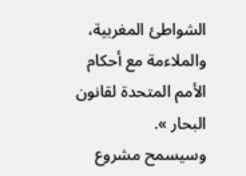الشواطئ المغربية، والملاءمة مع أحكام الأمم المتحدة لقانون البحار ».
وسيسمح مشروع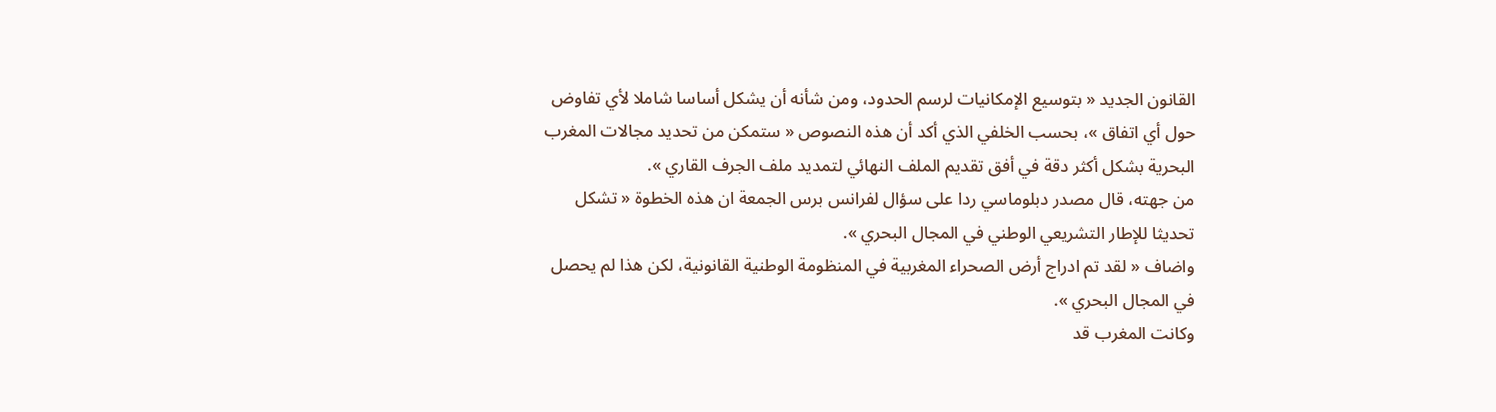القانون الجديد « بتوسيع الإمكانيات لرسم الحدود، ومن شأنه أن يشكل أساسا شاملا لأي تفاوض حول أي اتفاق »، بحسب الخلفي الذي أكد أن هذه النصوص « ستمكن من تحديد مجالات المغرب البحرية بشكل أكثر دقة في أفق تقديم الملف النهائي لتمديد ملف الجرف القاري ».
من جهته، قال مصدر دبلوماسي ردا على سؤال لفرانس برس الجمعة ان هذه الخطوة « تشكل تحديثا للإطار التشريعي الوطني في المجال البحري ».
واضاف « لقد تم ادراج أرض الصحراء المغربية في المنظومة الوطنية القانونية، لكن هذا لم يحصل في المجال البحري ».
وكانت المغرب قد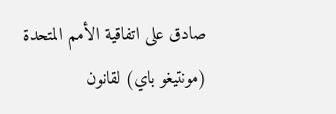صادق على اتفاقية الأمم المتحدة (مونتيغو باي) لقانون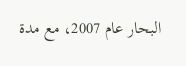البحار عام 2007، مع مدة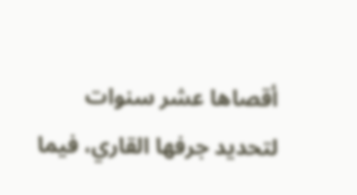أقصاها عشر سنوات لتحديد جرفها القاري، فيما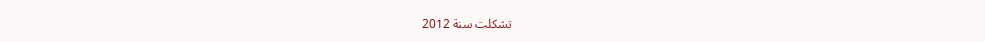تشكلت سنة 2012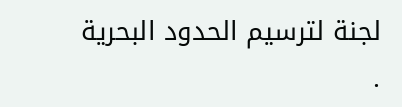لجنة لترسيم الحدود البحرية .